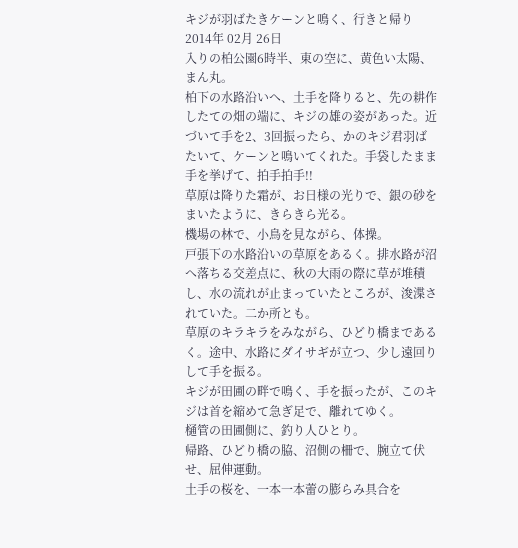キジが羽ばたきケーンと鳴く、行きと帰り
2014年 02月 26日
入りの柏公園6時半、東の空に、黄色い太陽、まん丸。
柏下の水路沿いへ、土手を降りると、先の耕作したての畑の端に、キジの雄の姿があった。近づいて手を2、3回振ったら、かのキジ君羽ばたいて、ケーンと鳴いてくれた。手袋したまま手を挙げて、拍手拍手!!
草原は降りた霜が、お日様の光りで、銀の砂をまいたように、きらきら光る。
機場の林で、小鳥を見ながら、体操。
戸張下の水路沿いの草原をあるく。排水路が沼へ落ちる交差点に、秋の大雨の際に草が堆積し、水の流れが止まっていたところが、浚渫されていた。二か所とも。
草原のキラキラをみながら、ひどり橋まであるく。途中、水路にダイサギが立つ、少し遠回りして手を振る。
キジが田圃の畔で鳴く、手を振ったが、このキジは首を縮めて急ぎ足で、離れてゆく。
樋管の田圃側に、釣り人ひとり。
帰路、ひどり橋の脇、沼側の柵で、腕立て伏せ、屈伸運動。
土手の桜を、一本一本蕾の膨らみ具合を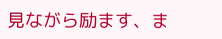見ながら励ます、ま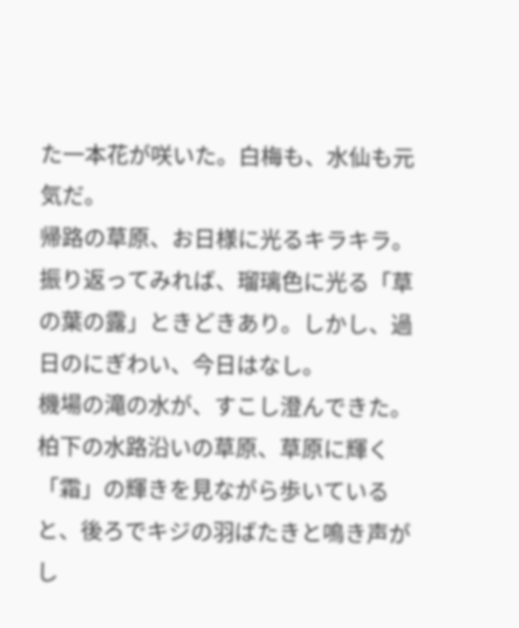た一本花が咲いた。白梅も、水仙も元気だ。
帰路の草原、お日様に光るキラキラ。振り返ってみれば、瑠璃色に光る「草の葉の露」ときどきあり。しかし、過日のにぎわい、今日はなし。
機場の滝の水が、すこし澄んできた。
柏下の水路沿いの草原、草原に輝く「霜」の輝きを見ながら歩いていると、後ろでキジの羽ばたきと鳴き声がし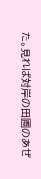た。見れば対岸の田圃のあぜ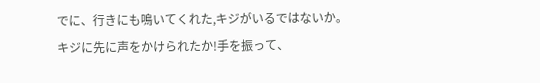でに、行きにも鳴いてくれた,キジがいるではないか。
キジに先に声をかけられたか!手を振って、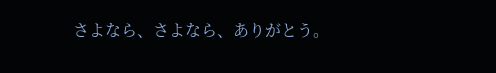さよなら、さよなら、ありがとう。